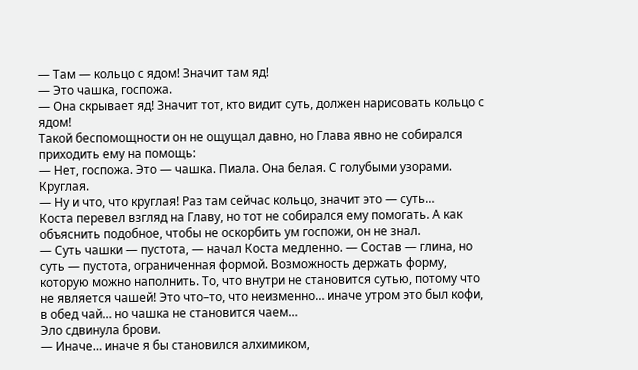— Там — кольцо с ядом! Значит там яд!
— Это чашка, госпожа.
— Она скрывает яд! Значит тот, кто видит суть, должен нарисовать кольцо с ядом!
Такой беспомощности он не ощущал давно, но Глава явно не собирался приходить ему на помощь:
— Нет, госпожа. Это — чашка. Пиала. Она белая. С голубыми узорами. Круглая.
— Ну и что, что круглая! Раз там сейчас кольцо, значит это — суть…
Коста перевел взгляд на Главу, но тот не собирался ему помогать. А как объяснить подобное, чтобы не оскорбить ум госпожи, он не знал.
— Суть чашки — пустота, — начал Коста медленно. — Состав — глина, но суть — пустота, ограниченная формой. Возможность держать форму, которую можно наполнить. То, что внутри не становится сутью, потому что не является чашей! Это что–то, что неизменно… иначе утром это был кофи, в обед чай… но чашка не становится чаем…
Эло сдвинула брови.
— Иначе… иначе я бы становился алхимиком,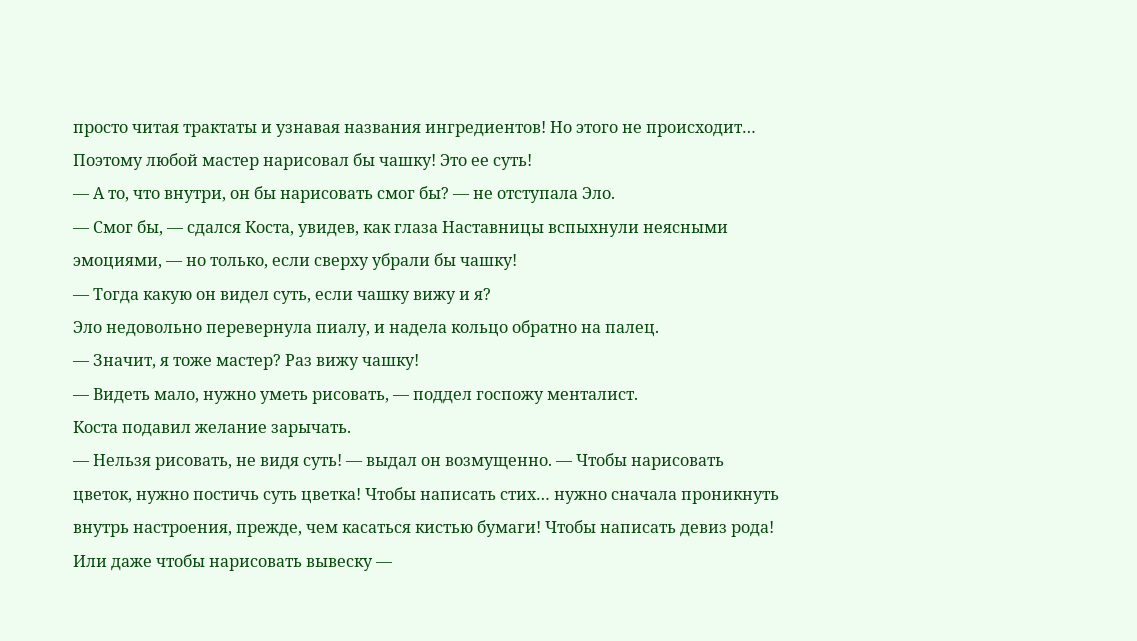просто читая трактаты и узнавая названия ингредиентов! Но этого не происходит… Поэтому любой мастер нарисовал бы чашку! Это ее суть!
— А то, что внутри, он бы нарисовать смог бы? — не отступала Эло.
— Смог бы, — сдался Коста, увидев, как глаза Наставницы вспыхнули неясными эмоциями, — но только, если сверху убрали бы чашку!
— Тогда какую он видел суть, если чашку вижу и я?
Эло недовольно перевернула пиалу, и надела кольцо обратно на палец.
— Значит, я тоже мастер? Раз вижу чашку!
— Видеть мало, нужно уметь рисовать, — поддел госпожу менталист.
Коста подавил желание зарычать.
— Нельзя рисовать, не видя суть! — выдал он возмущенно. — Чтобы нарисовать цветок, нужно постичь суть цветка! Чтобы написать стих… нужно сначала проникнуть внутрь настроения, прежде, чем касаться кистью бумаги! Чтобы написать девиз рода! Или даже чтобы нарисовать вывеску —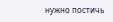нужно постичь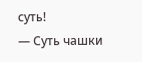суть!
— Суть чашки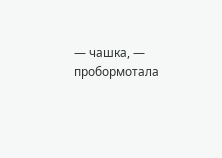— чашка, — пробормотала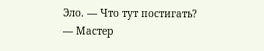Эло. — Что тут постигать?
— Мастер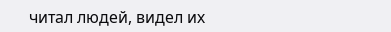читал людей, видел их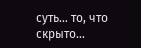суть… то, что скрыто…